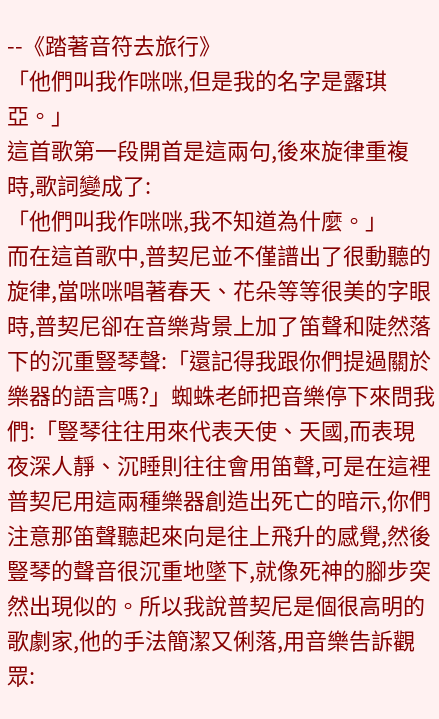--《踏著音符去旅行》
「他們叫我作咪咪,但是我的名字是露琪亞。」
這首歌第一段開首是這兩句,後來旋律重複時,歌詞變成了:
「他們叫我作咪咪,我不知道為什麼。」
而在這首歌中,普契尼並不僅譜出了很動聽的旋律,當咪咪唱著春天、花朵等等很美的字眼時,普契尼卻在音樂背景上加了笛聲和陡然落下的沉重豎琴聲:「還記得我跟你們提過關於樂器的語言嗎?」蜘蛛老師把音樂停下來問我們:「豎琴往往用來代表天使、天國,而表現夜深人靜、沉睡則往往會用笛聲,可是在這裡普契尼用這兩種樂器創造出死亡的暗示,你們注意那笛聲聽起來向是往上飛升的感覺,然後豎琴的聲音很沉重地墜下,就像死神的腳步突然出現似的。所以我說普契尼是個很高明的歌劇家,他的手法簡潔又俐落,用音樂告訴觀眾: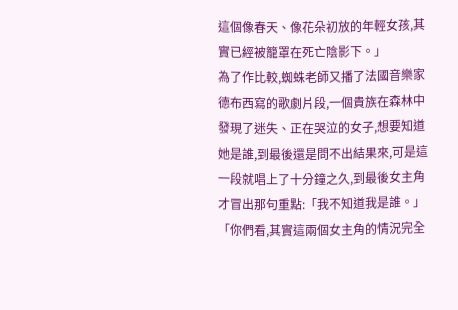這個像春天、像花朵初放的年輕女孩,其實已經被籠罩在死亡陰影下。」
為了作比較,蜘蛛老師又播了法國音樂家德布西寫的歌劇片段,一個貴族在森林中發現了迷失、正在哭泣的女子,想要知道她是誰,到最後還是問不出結果來,可是這一段就唱上了十分鐘之久,到最後女主角才冒出那句重點:「我不知道我是誰。」
「你們看,其實這兩個女主角的情況完全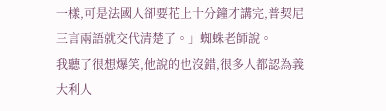一樣,可是法國人卻要花上十分鐘才講完,普契尼三言兩語就交代清楚了。」蜘蛛老師說。
我聽了很想爆笑,他說的也沒錯,很多人都認為義大利人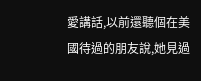愛講話,以前還聽個在美國待過的朋友說,她見過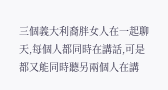三個義大利裔胖女人在一起聊天,每個人都同時在講話,可是都又能同時聽另兩個人在講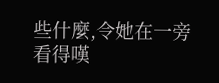些什麼,令她在一旁看得嘆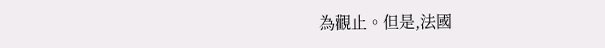為觀止。但是,法國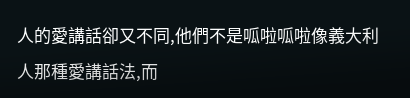人的愛講話卻又不同,他們不是呱啦呱啦像義大利人那種愛講話法,而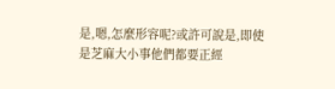是,嗯,怎麼形容呢?或許可說是,即使是芝麻大小事他們都要正經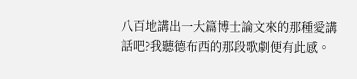八百地講出一大篇博士論文來的那種愛講話吧?我聽德布西的那段歌劇便有此感。